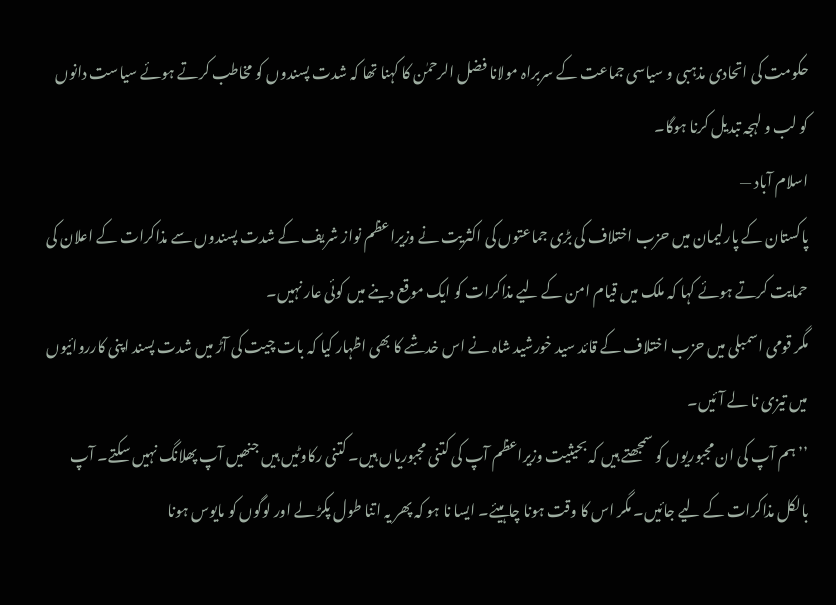حکومت کی اتحادی مذہبی و سیاسی جماعت کے سربراہ مولانا فضل الرحمٰن کا کہنا تھا کہ شدت پسندوں کو مخاطب کرتے ہوئے سیاست دانوں کو لب و لہجہ تبدیل کرنا ہوگا۔
اسلام آباد —
پاکستان کے پارلیمان میں حزب اختلاف کی بڑی جماعتوں کی اکثریت نے وزیراعظم نواز شریف کے شدت پسندوں سے مذاکرات کے اعلان کی حمایت کرتے ہوئے کہا کہ ملک میں قیام امن کے لیے مذاکرات کو ایک موقع دینے میں کوئی عار نہیں۔
مگر قومی اسمبلی میں حزب اختلاف کے قائد سید خورشید شاہ نے اس خدشے کا بھی اظہار کیا کہ بات چیت کی آڑ میں شدت پسند اپنی کارروائیوں میں تیزی نا لے آئیں۔
’’ہم آپ کی ان مجبوریوں کو سمجھتے ہیں کہ بحیثیت وزیراعظم آپ کی کتنی مجبوریاں ہیں۔ کتنی رکاوٹیں ہیں جنھیں آپ پھلانگ نہیں سکتے۔ آپ بالکل مذاکرات کے لیے جائیں۔ مگر اس کا وقت ہونا چاہیئے۔ ایسا نا ہو کہ پھر یہ اتنا طول پکڑ لے اور لوگوں کو مایوس ہونا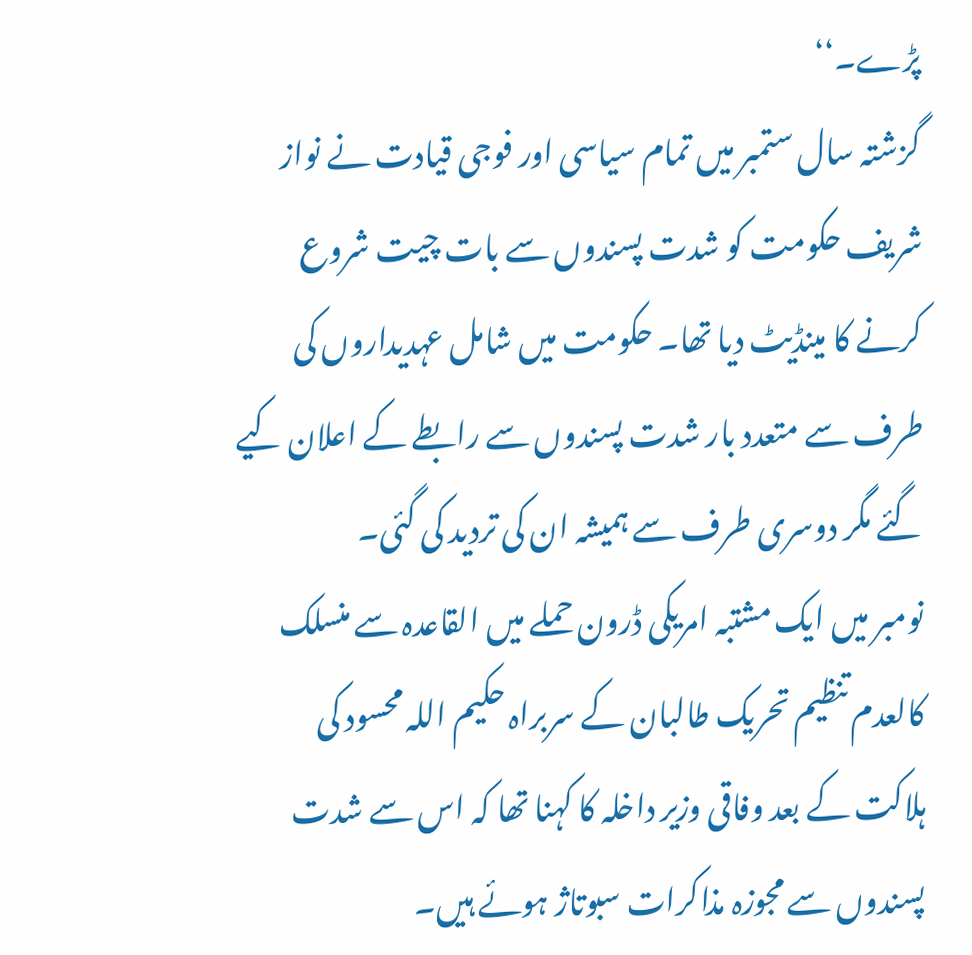پڑے۔‘‘
گزشتہ سال ستمبر میں تمام سیاسی اور فوجی قیادت نے نواز شریف حکومت کو شدت پسندوں سے بات چیت شروع کرنے کا مینڈیٹ دیا تھا۔ حکومت میں شامل عہدیداروں کی طرف سے متعدد بار شدت پسندوں سے رابطے کے اعلان کیے گئے مگر دوسری طرف سے ہمیشہ ان کی تردید کی گئی۔
نومبر میں ایک مشتبہ امریکی ڈرون حملے میں القاعدہ سے منسلک کالعدم تنظیم تحریک طالبان کے سربراہ حکیم اللہ محسود کی ہلاکت کے بعد وفاقی وزیر داخلہ کا کہنا تھا کہ اس سے شدت پسندوں سے مجوزہ مذاکرات سبوتاژ ہوئے ہیں۔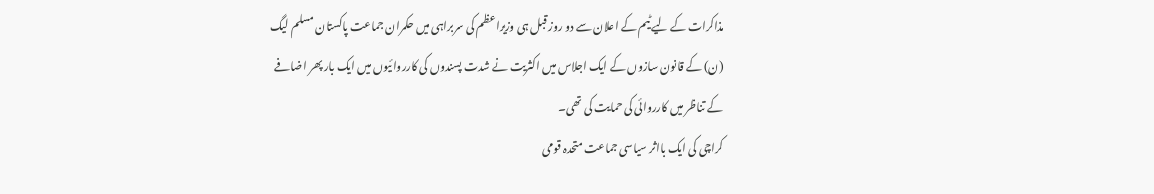مذاکرات کے لیے ٹیم کے اعلان سے دو روز قبل ہی وزیراعظم کی سربراہی میں حکمران جماعت پاکستان مسلم لیگ (ن) کے قانون سازوں کے ایک اجلاس میں اکثریت نے شدت پسندوں کی کارروائیوں میں ایک بار پھر اضافے کے تناظر میں کارروائی کی حمایت کی تھی۔
کراچی کی ایک بااثر سیاسی جماعت متحدہ قومی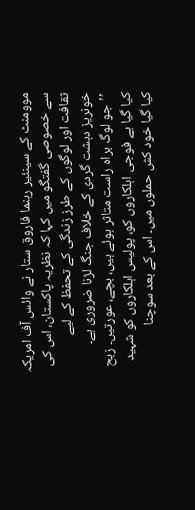موومنٹ کے سینئیر رہنما فاروق ستار نے وائس آف امریکہ سے خصوصی گفتگو میں کہا کہ نظریہ پاکستان، اس کی ثقافت اور لوگوں کے طرز زندگی کے تحفظ کے لیے خونریز دہشت گردی کے خلاف جنگ لڑنا ضروری ہے۔
’’جو لوگ براہ راست متاثر ہوئے ہیں، بچے، عورتیں۔ زبح کیا گیا ہے فوجی اہلکاروں کو، پولیس اہلکاروں کو شہید کیا گیا خود کش حملوں میں۔ اس کے بعد سوچنا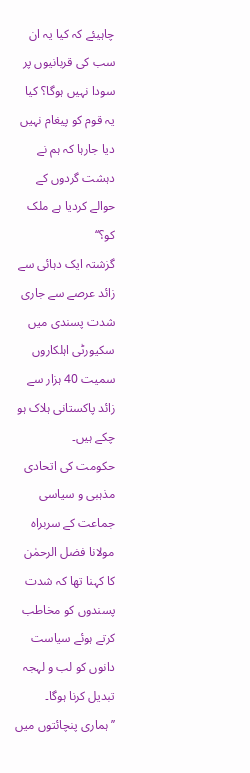چاہیئے کہ کیا یہ ان سب کی قربانیوں پر سودا نہیں ہوگا؟ کیا یہ قوم کو پیغام نہیں دیا جارہا کہ ہم نے دہشت گردوں کے حوالے کردیا ہے ملک کو؟‘‘
گزشتہ ایک دہائی سے زائد عرصے سے جاری شدت پسندی میں سکیورٹی اہلکاروں سمیت 40 ہزار سے زائد پاکستانی ہلاک ہو چکے ہیں۔
حکومت کی اتحادی مذہبی و سیاسی جماعت کے سربراہ مولانا فضل الرحمٰن کا کہنا تھا کہ شدت پسندوں کو مخاطب کرتے ہوئے سیاست دانوں کو لب و لہجہ تبدیل کرنا ہوگا۔
’’ہماری پنچائتوں میں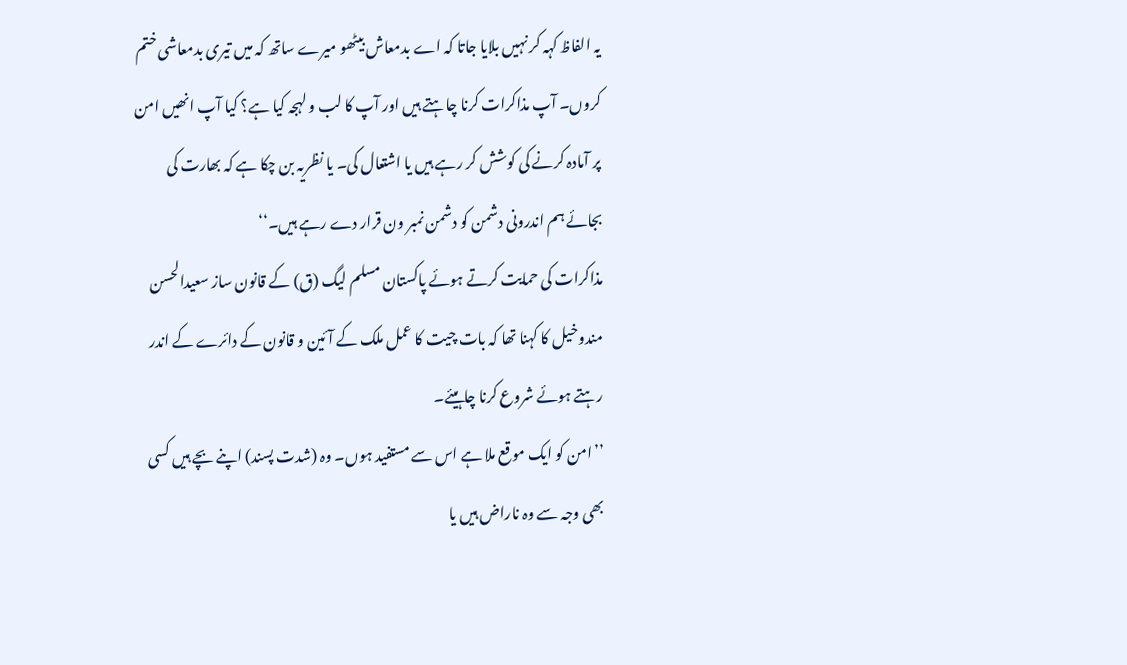یہ الفاظ کہہ کر نہیں بلایا جاتا کہ اے بدمعاش بیٹھو میرے ساتھ کہ میں تیری بدمعاشی ختم کروں۔ آپ مذاکرات کرنا چاہتے ہیں اور آپ کا لب و لہجہ کیا ہے؟ کیا آپ انھیں امن پر آمادہ کرنے کی کوشش کر رہے ہیں یا اشتعال کی۔ یا نظریہ بن چکا ہے کہ بھارت کی بجائے ہم اندرونی دشمن کو دشمن نمبر ون قرار دے رہے ہیں۔‘‘
مذاکرات کی حمایت کرتے ہوئے پاکستان مسلم لیگ (ق) کے قانون ساز سعیدالحسن مندوخیل کا کہنا تھا کہ بات چیت کا عمل ملک کے آئین و قانون کے دائرے کے اندر رہتے ہوئے شروع کرنا چاہیئے۔
’’امن کو ایک موقع ملا ہے اس سے مستفید ہوں۔ وہ (شدت پسند) اپنے بچے ہیں کسی بھی وجہ سے وہ ناراض ہیں یا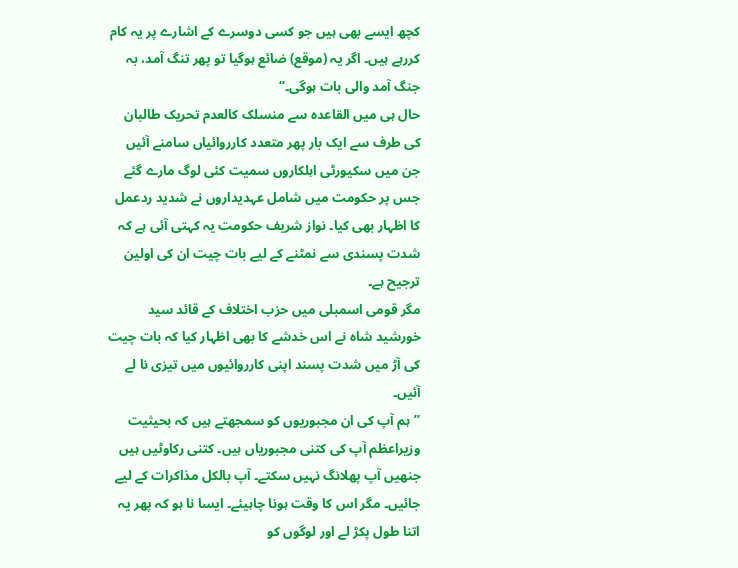کچھ ایسے بھی ہیں جو کسی دوسرے کے اشارے پر یہ کام کررہے ہیں۔ اگر یہ (موقع) ضائع ہوگیا تو پھر تنگ آمد، بہ جنگ آمد والی بات ہوگی۔‘‘
حال ہی میں القاعدہ سے منسلک کالعدم تحریک طالبان کی طرف سے ایک بار پھر متعدد کارروائیاں سامنے آئیں جن میں سکیورٹی اہلکاروں سمیت کئی لوگ مارے گئے جس پر حکومت میں شامل عہدیداروں نے شدید ردعمل کا اظہار بھی کیا۔ نواز شریف حکومت یہ کہتی آئی ہے کہ شدت پسندی سے نمٹنے کے لیے بات چیت ان کی اولین ترجیح ہے۔
مگر قومی اسمبلی میں حزب اختلاف کے قائد سید خورشید شاہ نے اس خدشے کا بھی اظہار کیا کہ بات چیت کی آڑ میں شدت پسند اپنی کارروائیوں میں تیزی نا لے آئیں۔
’’ہم آپ کی ان مجبوریوں کو سمجھتے ہیں کہ بحیثیت وزیراعظم آپ کی کتنی مجبوریاں ہیں۔ کتنی رکاوٹیں ہیں جنھیں آپ پھلانگ نہیں سکتے۔ آپ بالکل مذاکرات کے لیے جائیں۔ مگر اس کا وقت ہونا چاہیئے۔ ایسا نا ہو کہ پھر یہ اتنا طول پکڑ لے اور لوگوں کو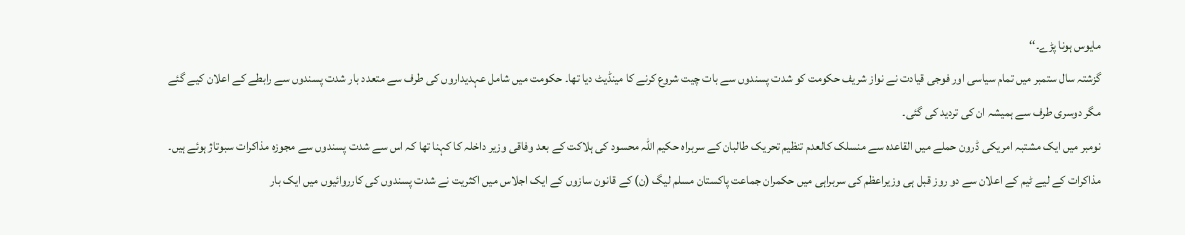مایوس ہونا پڑے۔‘‘
گزشتہ سال ستمبر میں تمام سیاسی اور فوجی قیادت نے نواز شریف حکومت کو شدت پسندوں سے بات چیت شروع کرنے کا مینڈیٹ دیا تھا۔ حکومت میں شامل عہدیداروں کی طرف سے متعدد بار شدت پسندوں سے رابطے کے اعلان کیے گئے مگر دوسری طرف سے ہمیشہ ان کی تردید کی گئی۔
نومبر میں ایک مشتبہ امریکی ڈرون حملے میں القاعدہ سے منسلک کالعدم تنظیم تحریک طالبان کے سربراہ حکیم اللہ محسود کی ہلاکت کے بعد وفاقی وزیر داخلہ کا کہنا تھا کہ اس سے شدت پسندوں سے مجوزہ مذاکرات سبوتاژ ہوئے ہیں۔
مذاکرات کے لیے ٹیم کے اعلان سے دو روز قبل ہی وزیراعظم کی سربراہی میں حکمران جماعت پاکستان مسلم لیگ (ن) کے قانون سازوں کے ایک اجلاس میں اکثریت نے شدت پسندوں کی کارروائیوں میں ایک بار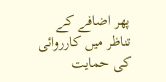پھر اضافے کے تناظر میں کارروائی کی حمایت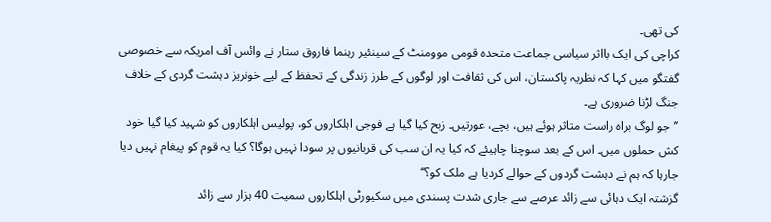کی تھی۔
کراچی کی ایک بااثر سیاسی جماعت متحدہ قومی موومنٹ کے سینئیر رہنما فاروق ستار نے وائس آف امریکہ سے خصوصی گفتگو میں کہا کہ نظریہ پاکستان، اس کی ثقافت اور لوگوں کے طرز زندگی کے تحفظ کے لیے خونریز دہشت گردی کے خلاف جنگ لڑنا ضروری ہے۔
’’جو لوگ براہ راست متاثر ہوئے ہیں، بچے، عورتیں۔ زبح کیا گیا ہے فوجی اہلکاروں کو، پولیس اہلکاروں کو شہید کیا گیا خود کش حملوں میں۔ اس کے بعد سوچنا چاہیئے کہ کیا یہ ان سب کی قربانیوں پر سودا نہیں ہوگا؟ کیا یہ قوم کو پیغام نہیں دیا جارہا کہ ہم نے دہشت گردوں کے حوالے کردیا ہے ملک کو؟‘‘
گزشتہ ایک دہائی سے زائد عرصے سے جاری شدت پسندی میں سکیورٹی اہلکاروں سمیت 40 ہزار سے زائد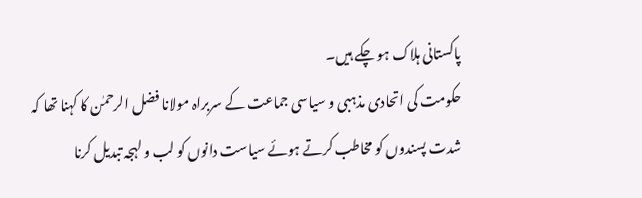پاکستانی ہلاک ہو چکے ہیں۔
حکومت کی اتحادی مذہبی و سیاسی جماعت کے سربراہ مولانا فضل الرحمٰن کا کہنا تھا کہ شدت پسندوں کو مخاطب کرتے ہوئے سیاست دانوں کو لب و لہجہ تبدیل کرنا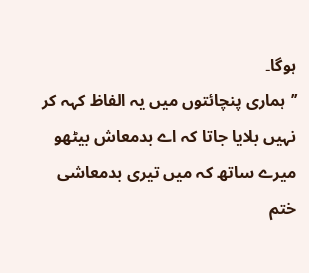ہوگا۔
’’ہماری پنچائتوں میں یہ الفاظ کہہ کر نہیں بلایا جاتا کہ اے بدمعاش بیٹھو میرے ساتھ کہ میں تیری بدمعاشی ختم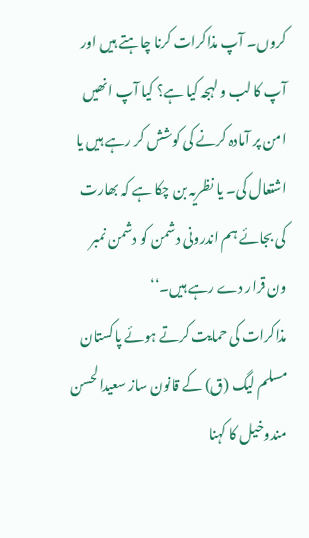کروں۔ آپ مذاکرات کرنا چاہتے ہیں اور آپ کا لب و لہجہ کیا ہے؟ کیا آپ انھیں امن پر آمادہ کرنے کی کوشش کر رہے ہیں یا اشتعال کی۔ یا نظریہ بن چکا ہے کہ بھارت کی بجائے ہم اندرونی دشمن کو دشمن نمبر ون قرار دے رہے ہیں۔‘‘
مذاکرات کی حمایت کرتے ہوئے پاکستان مسلم لیگ (ق) کے قانون ساز سعیدالحسن مندوخیل کا کہنا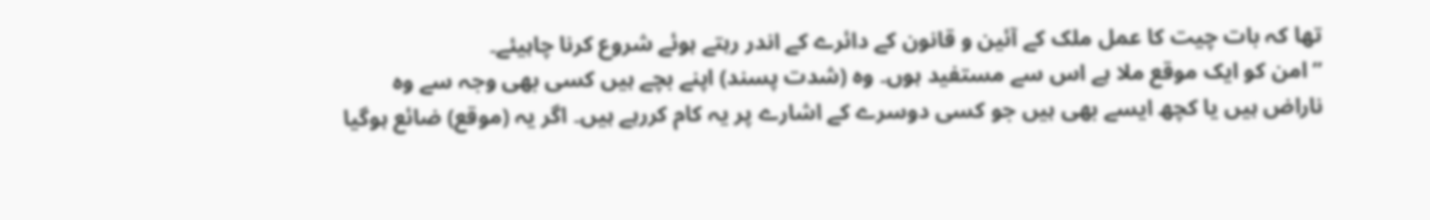تھا کہ بات چیت کا عمل ملک کے آئین و قانون کے دائرے کے اندر رہتے ہوئے شروع کرنا چاہیئے۔
’’امن کو ایک موقع ملا ہے اس سے مستفید ہوں۔ وہ (شدت پسند) اپنے بچے ہیں کسی بھی وجہ سے وہ ناراض ہیں یا کچھ ایسے بھی ہیں جو کسی دوسرے کے اشارے پر یہ کام کررہے ہیں۔ اگر یہ (موقع) ضائع ہوگیا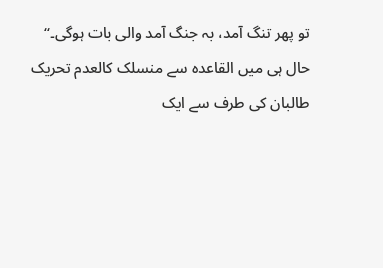تو پھر تنگ آمد، بہ جنگ آمد والی بات ہوگی۔‘‘
حال ہی میں القاعدہ سے منسلک کالعدم تحریک طالبان کی طرف سے ایک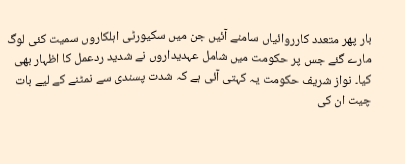بار پھر متعدد کارروائیاں سامنے آئیں جن میں سکیورٹی اہلکاروں سمیت کئی لوگ مارے گئے جس پر حکومت میں شامل عہدیداروں نے شدید ردعمل کا اظہار بھی کیا۔ نواز شریف حکومت یہ کہتی آئی ہے کہ شدت پسندی سے نمٹنے کے لیے بات چیت ان کی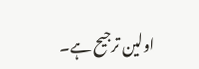اولین ترجیح ہے۔